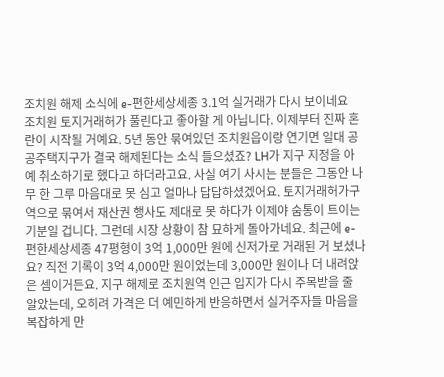조치원 해제 소식에 e-편한세상세종 3.1억 실거래가 다시 보이네요
조치원 토지거래허가 풀린다고 좋아할 게 아닙니다. 이제부터 진짜 혼란이 시작될 거예요. 5년 동안 묶여있던 조치원읍이랑 연기면 일대 공공주택지구가 결국 해제된다는 소식 들으셨죠? LH가 지구 지정을 아예 취소하기로 했다고 하더라고요. 사실 여기 사시는 분들은 그동안 나무 한 그루 마음대로 못 심고 얼마나 답답하셨겠어요. 토지거래허가구역으로 묶여서 재산권 행사도 제대로 못 하다가 이제야 숨통이 트이는 기분일 겁니다. 그런데 시장 상황이 참 묘하게 돌아가네요. 최근에 e-편한세상세종 47평형이 3억 1,000만 원에 신저가로 거래된 거 보셨나요? 직전 기록이 3억 4,000만 원이었는데 3,000만 원이나 더 내려앉은 셈이거든요. 지구 해제로 조치원역 인근 입지가 다시 주목받을 줄 알았는데, 오히려 가격은 더 예민하게 반응하면서 실거주자들 마음을 복잡하게 만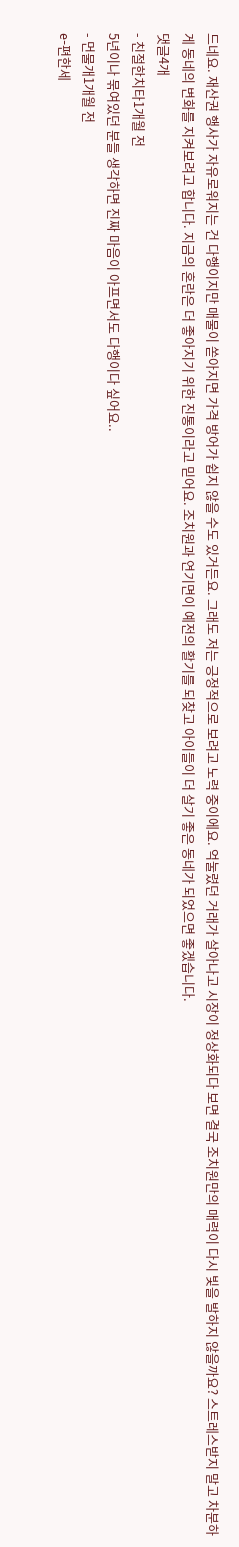드네요. 재산권 행사가 자유로워지는 건 다행이지만 매물이 쏟아지면 가격 방어가 쉽지 않을 수도 있거든요. 그래도 저는 긍정적으로 보려고 노력 중이에요. 억눌렸던 거래가 살아나고 시장이 정상화되다 보면 결국 조치원만의 매력이 다시 빛을 발하지 않을까요? 스트레스받지 말고 차분하게 동네의 변화를 지켜보려고 합니다. 지금의 혼란은 더 좋아지기 위한 진통이라고 믿어요. 조치원과 연기면이 예전의 활기를 되찾고 아이들이 더 살기 좋은 동네가 되었으면 좋겠습니다.
댓글4개
- 친절한치타1개월 전
5년이나 묶여있던 분들 생각하면 진짜 마음이 아프면서도 다행이다 싶어요..
- 먼물개1개월 전
e-편한세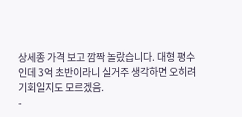상세종 가격 보고 깜짝 놀랐습니다. 대형 평수인데 3억 초반이라니 실거주 생각하면 오히려 기회일지도 모르겠음.
-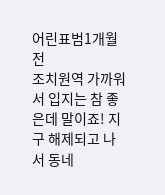어린표범1개월 전
조치원역 가까워서 입지는 참 좋은데 말이죠! 지구 해제되고 나서 동네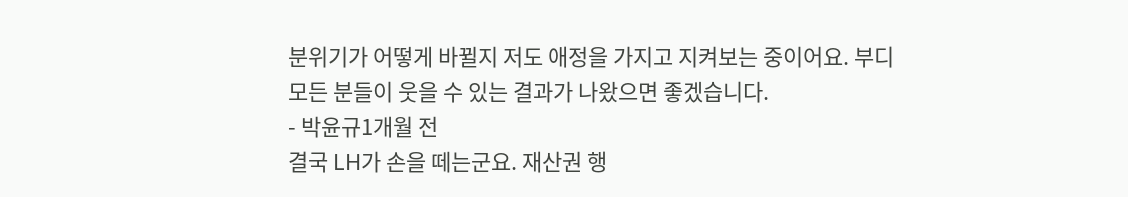분위기가 어떻게 바뀔지 저도 애정을 가지고 지켜보는 중이어요. 부디 모든 분들이 웃을 수 있는 결과가 나왔으면 좋겠습니다.
- 박윤규1개월 전
결국 LH가 손을 떼는군요. 재산권 행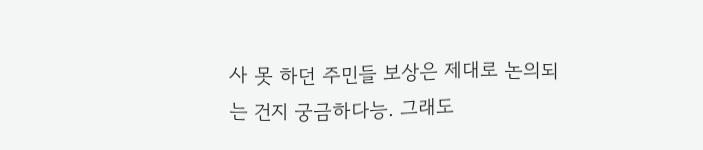사 못 하던 주민들 보상은 제대로 논의되는 건지 궁금하다능. 그래도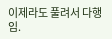이제라도 풀려서 다행임.